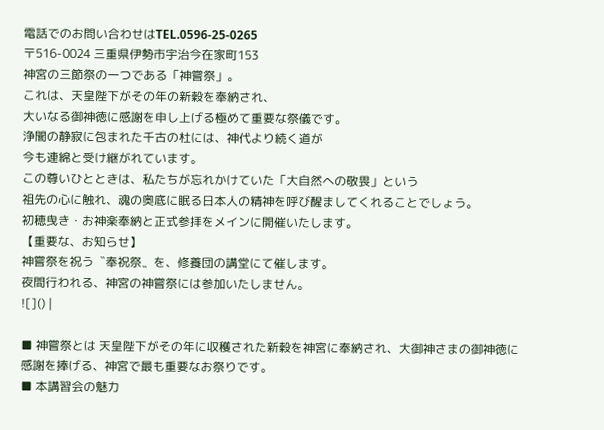電話でのお問い合わせはTEL.0596-25-0265
〒516-0024 三重県伊勢市宇治今在家町153
神宮の三節祭の一つである「神嘗祭」。
これは、天皇陛下がその年の新穀を奉納され、
大いなる御神徳に感謝を申し上げる極めて重要な祭儀です。
浄闇の静寂に包まれた千古の杜には、神代より続く道が
今も連綿と受け継がれています。
この尊いひとときは、私たちが忘れかけていた「大自然への敬畏」という
祖先の心に触れ、魂の奥底に眠る日本人の精神を呼び醒ましてくれることでしょう。
初穂曳き・お神楽奉納と正式参拝をメインに開催いたします。
【重要な、お知らせ】
神嘗祭を祝う〝奉祝祭〟を、修養団の講堂にて催します。
夜間行われる、神宮の神嘗祭には参加いたしません。
![]() |

■ 神嘗祭とは 天皇陛下がその年に収穫された新穀を神宮に奉納され、大御神さまの御神徳に感謝を捧げる、神宮で最も重要なお祭りです。
■ 本講習会の魅力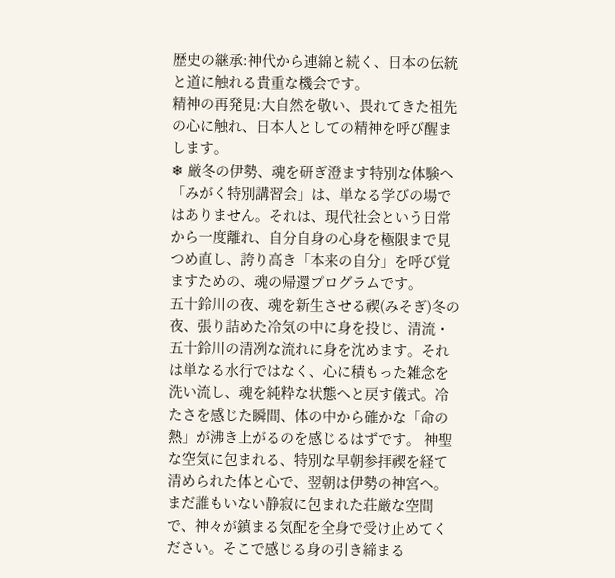歴史の継承:神代から連綿と続く、日本の伝統と道に触れる貴重な機会です。
精神の再発見:大自然を敬い、畏れてきた祖先の心に触れ、日本人としての精神を呼び醒まします。
❄ 厳冬の伊勢、魂を研ぎ澄ます特別な体験へ「みがく特別講習会」は、単なる学びの場ではありません。それは、現代社会という日常から一度離れ、自分自身の心身を極限まで見つめ直し、誇り高き「本来の自分」を呼び覚ますための、魂の帰還プログラムです。
五十鈴川の夜、魂を新生させる禊(みそぎ)冬の夜、張り詰めた冷気の中に身を投じ、清流・五十鈴川の清冽な流れに身を沈めます。それは単なる水行ではなく、心に積もった雑念を洗い流し、魂を純粋な状態へと戻す儀式。冷たさを感じた瞬間、体の中から確かな「命の熱」が沸き上がるのを感じるはずです。 神聖な空気に包まれる、特別な早朝参拝禊を経て清められた体と心で、翌朝は伊勢の神宮へ。まだ誰もいない静寂に包まれた荘厳な空間で、神々が鎮まる気配を全身で受け止めてください。そこで感じる身の引き締まる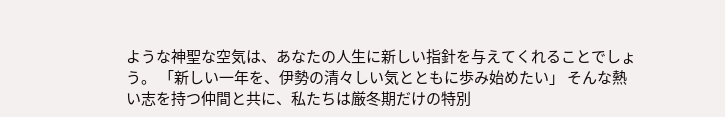ような神聖な空気は、あなたの人生に新しい指針を与えてくれることでしょう。 「新しい一年を、伊勢の清々しい気とともに歩み始めたい」 そんな熱い志を持つ仲間と共に、私たちは厳冬期だけの特別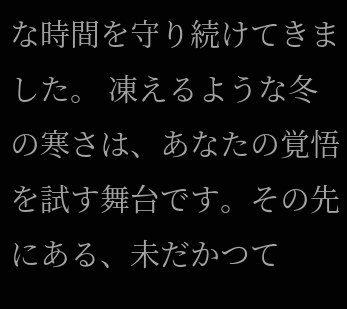な時間を守り続けてきました。 凍えるような冬の寒さは、あなたの覚悟を試す舞台です。その先にある、未だかつて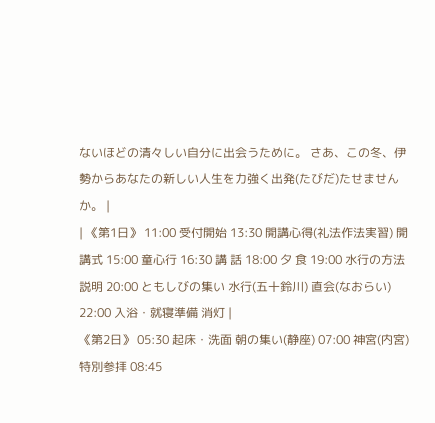ないほどの清々しい自分に出会うために。 さあ、この冬、伊勢からあなたの新しい人生を力強く出発(たびだ)たせませんか。 |
| 《第1日》 11:00 受付開始 13:30 開講心得(礼法作法実習) 開講式 15:00 童心行 16:30 講 話 18:00 夕 食 19:00 水行の方法説明 20:00 ともしびの集い 水行(五十鈴川) 直会(なおらい) 22:00 入浴・就寝準備 消灯 |
《第2日》 05:30 起床・洗面 朝の集い(静座) 07:00 神宮(内宮)特別参拝 08:45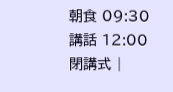朝食 09:30 講話 12:00 閉講式 |